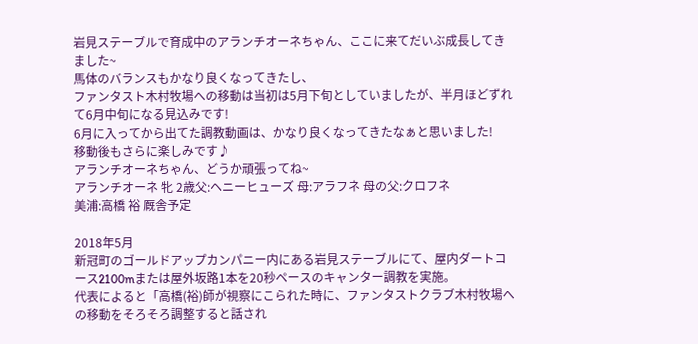岩見ステーブルで育成中のアランチオーネちゃん、ここに来てだいぶ成長してきました~
馬体のバランスもかなり良くなってきたし、
ファンタスト木村牧場への移動は当初は5月下旬としていましたが、半月ほどずれて6月中旬になる見込みです!
6月に入ってから出てた調教動画は、かなり良くなってきたなぁと思いました!
移動後もさらに楽しみです♪
アランチオーネちゃん、どうか頑張ってね~
アランチオーネ 牝 2歳父:ヘニーヒューズ 母:アラフネ 母の父:クロフネ
美浦:高橋 裕 厩舎予定

2018年5月
新冠町のゴールドアップカンパニー内にある岩見ステーブルにて、屋内ダートコース2100mまたは屋外坂路1本を20秒ペースのキャンター調教を実施。
代表によると「高橋(裕)師が視察にこられた時に、ファンタストクラブ木村牧場への移動をそろそろ調整すると話され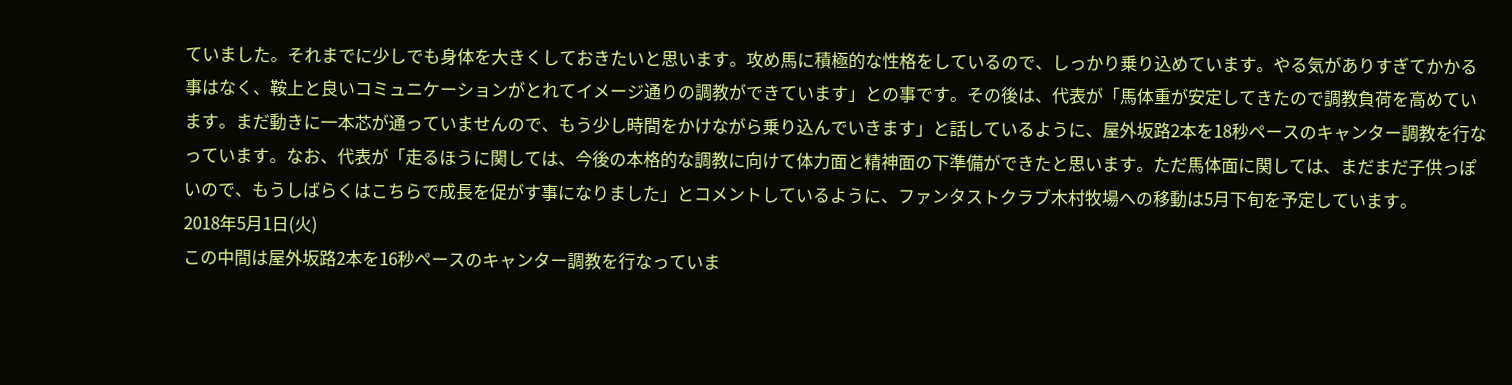ていました。それまでに少しでも身体を大きくしておきたいと思います。攻め馬に積極的な性格をしているので、しっかり乗り込めています。やる気がありすぎてかかる事はなく、鞍上と良いコミュニケーションがとれてイメージ通りの調教ができています」との事です。その後は、代表が「馬体重が安定してきたので調教負荷を高めています。まだ動きに一本芯が通っていませんので、もう少し時間をかけながら乗り込んでいきます」と話しているように、屋外坂路2本を18秒ペースのキャンター調教を行なっています。なお、代表が「走るほうに関しては、今後の本格的な調教に向けて体力面と精神面の下準備ができたと思います。ただ馬体面に関しては、まだまだ子供っぽいので、もうしばらくはこちらで成長を促がす事になりました」とコメントしているように、ファンタストクラブ木村牧場への移動は5月下旬を予定しています。
2018年5月1日(火)
この中間は屋外坂路2本を16秒ペースのキャンター調教を行なっていま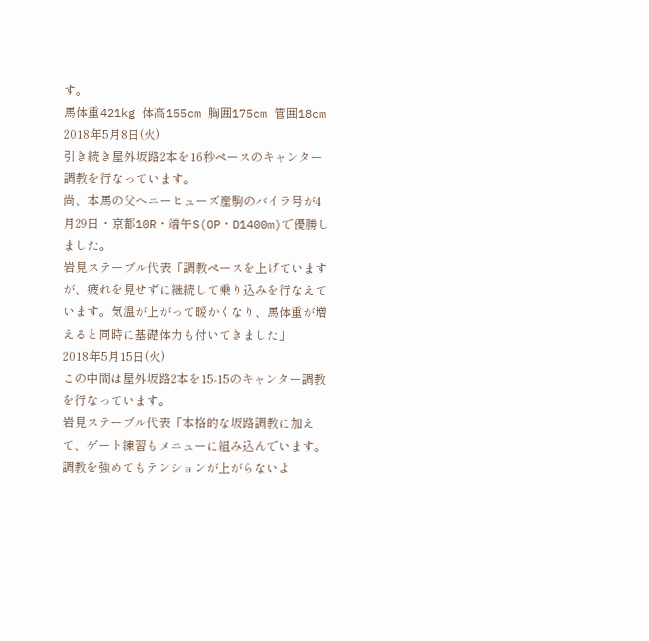す。
馬体重421kg 体高155cm 胸囲175cm 管囲18cm
2018年5月8日(火)
引き続き屋外坂路2本を16秒ペースのキャンター調教を行なっています。
尚、本馬の父ヘニーヒューズ産駒のバイラ号が4月29日・京都10R・端午S(OP・D1400m)で優勝しました。
岩見ステーブル代表「調教ペースを上げていますが、疲れを見せずに継続して乗り込みを行なえています。気温が上がって暖かくなり、馬体重が増えると同時に基礎体力も付いてきました」
2018年5月15日(火)
この中間は屋外坂路2本を15-15のキャンター調教を行なっています。
岩見ステーブル代表「本格的な坂路調教に加えて、ゲート練習もメニューに組み込んでいます。調教を強めてもテンションが上がらないよ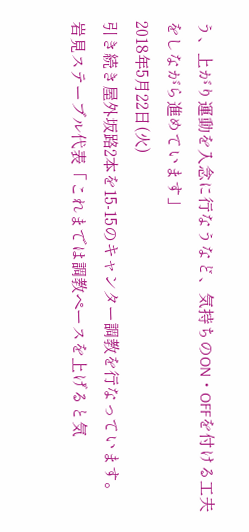う、上がり運動を入念に行なうなど、気持ちのON・OFFを付ける工夫をしながら進めています」
2018年5月22日(火)
引き続き屋外坂路2本を15-15のキャンター調教を行なっています。
岩見ステーブル代表「これまでは調教ペースを上げると気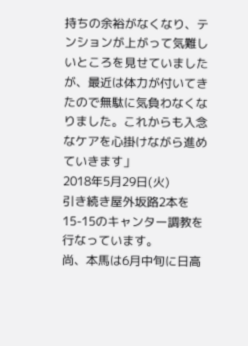持ちの余裕がなくなり、テンションが上がって気難しいところを見せていましたが、最近は体力が付いてきたので無駄に気負わなくなりました。これからも入念なケアを心掛けながら進めていきます」
2018年5月29日(火)
引き続き屋外坂路2本を15-15のキャンター調教を行なっています。
尚、本馬は6月中旬に日高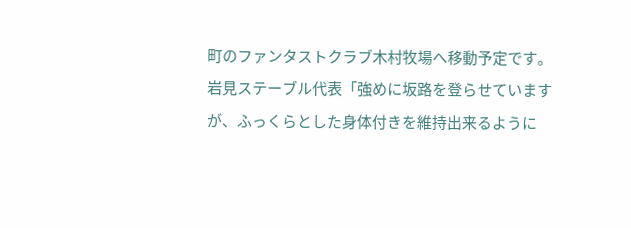町のファンタストクラブ木村牧場へ移動予定です。
岩見ステーブル代表「強めに坂路を登らせていますが、ふっくらとした身体付きを維持出来るように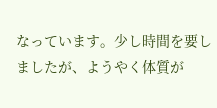なっています。少し時間を要しましたが、ようやく体質が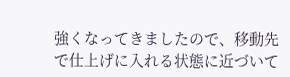強くなってきましたので、移動先で仕上げに入れる状態に近づいて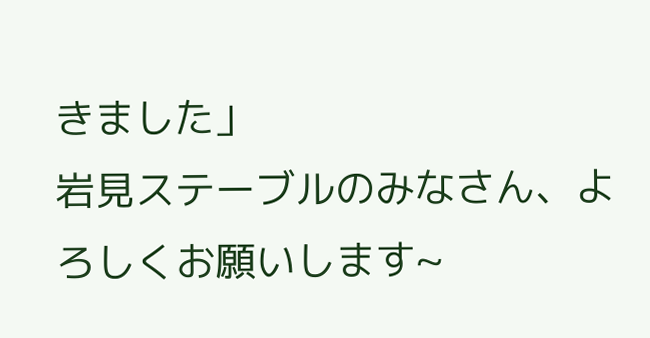きました」
岩見ステーブルのみなさん、よろしくお願いします~